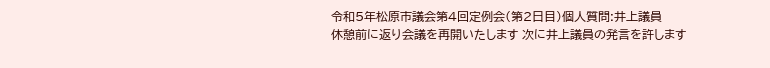令和5年松原市議会第4回定例会(第2日目)個人質問:井上議員
休憩前に返り会議を再開いたします 次に井上議員の発言を許します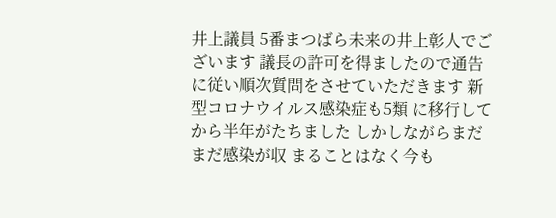井上議員 5番まつばら未来の井上彰人でございます 議長の許可を得ましたので通告 に従い順次質問をさせていただきます 新型コロナウイルス感染症も5類 に移行してから半年がたちました しかしながらまだまだ感染が収 まることはなく今も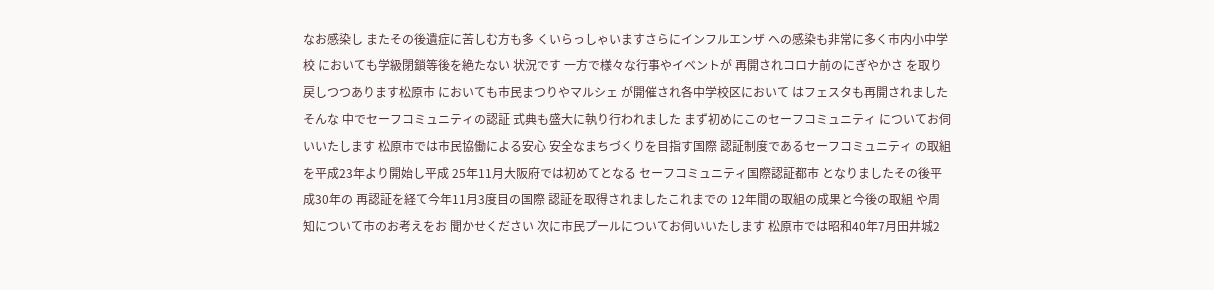なお感染し またその後遺症に苦しむ方も多 くいらっしゃいますさらにインフルエンザ への感染も非常に多く市内小中学校 においても学級閉鎖等後を絶たない 状況です 一方で様々な行事やイベントが 再開されコロナ前のにぎやかさ を取り戻しつつあります松原市 においても市民まつりやマルシェ が開催され各中学校区において はフェスタも再開されましたそんな 中でセーフコミュニティの認証 式典も盛大に執り行われました まず初めにこのセーフコミュニティ についてお伺いいたします 松原市では市民協働による安心 安全なまちづくりを目指す国際 認証制度であるセーフコミュニティ の取組を平成23年より開始し平成 25年11月大阪府では初めてとなる セーフコミュニティ国際認証都市 となりましたその後平成30年の 再認証を経て今年11月3度目の国際 認証を取得されましたこれまでの 12年間の取組の成果と今後の取組 や周知について市のお考えをお 聞かせください 次に市民プールについてお伺いいたします 松原市では昭和40年7月田井城2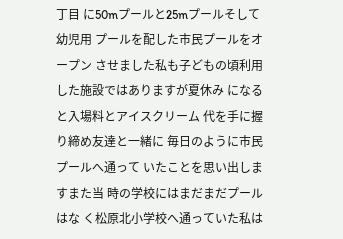丁目 に50mプールと25mプールそして幼児用 プールを配した市民プールをオープン させました私も子どもの頃利用 した施設ではありますが夏休み になると入場料とアイスクリーム 代を手に握り締め友達と一緒に 毎日のように市民プールへ通って いたことを思い出しますまた当 時の学校にはまだまだプールはな く松原北小学校へ通っていた私は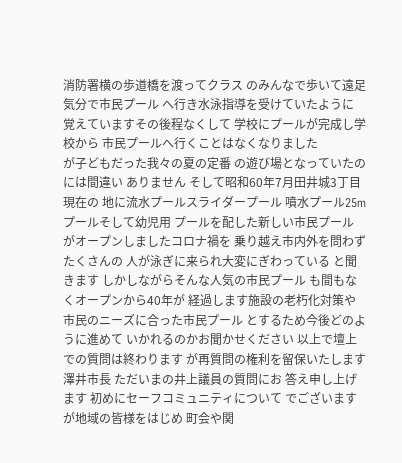消防署横の歩道橋を渡ってクラス のみんなで歩いて遠足気分で市民プール へ行き水泳指導を受けていたように 覚えていますその後程なくして 学校にプールが完成し学校から 市民プールへ行くことはなくなりました
が子どもだった我々の夏の定番 の遊び場となっていたのには間違い ありません そして昭和60年7月田井城3丁目現在の 地に流水プールスライダープール 噴水プール25mプールそして幼児用 プールを配した新しい市民プール がオープンしましたコロナ禍を 乗り越え市内外を問わずたくさんの 人が泳ぎに来られ大変にぎわっている と聞きます しかしながらそんな人気の市民プール も間もなくオープンから40年が 経過します施設の老朽化対策や 市民のニーズに合った市民プール とするため今後どのように進めて いかれるのかお聞かせください 以上で壇上での質問は終わります が再質問の権利を留保いたします 澤井市長 ただいまの井上議員の質問にお 答え申し上げます 初めにセーフコミュニティについて でございますが地域の皆様をはじめ 町会や関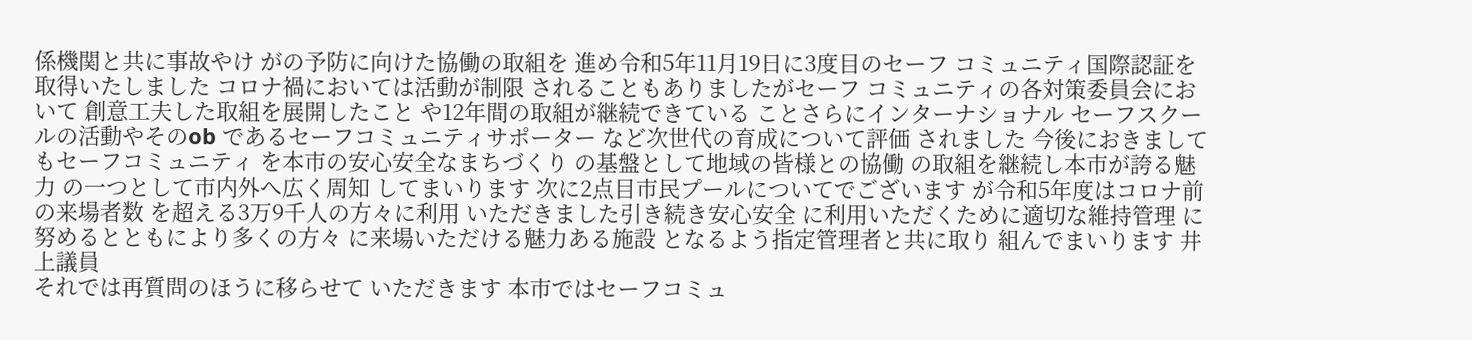係機関と共に事故やけ がの予防に向けた協働の取組を 進め令和5年11月19日に3度目のセーフ コミュニティ国際認証を取得いたしました コロナ禍においては活動が制限 されることもありましたがセーフ コミュニティの各対策委員会において 創意工夫した取組を展開したこと や12年間の取組が継続できている ことさらにインターナショナル セーフスクールの活動やそのob であるセーフコミュニティサポーター など次世代の育成について評価 されました 今後におきましてもセーフコミュニティ を本市の安心安全なまちづくり の基盤として地域の皆様との協働 の取組を継続し本市が誇る魅力 の一つとして市内外へ広く周知 してまいります 次に2点目市民プールについてでございます が令和5年度はコロナ前の来場者数 を超える3万9千人の方々に利用 いただきました引き続き安心安全 に利用いただくために適切な維持管理 に努めるとともにより多くの方々 に来場いただける魅力ある施設 となるよう指定管理者と共に取り 組んでまいります 井上議員
それでは再質問のほうに移らせて いただきます 本市ではセーフコミュ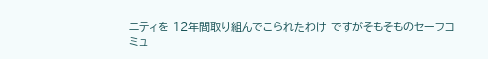ニティを 12年間取り組んでこられたわけ ですがそもそものセーフコミュ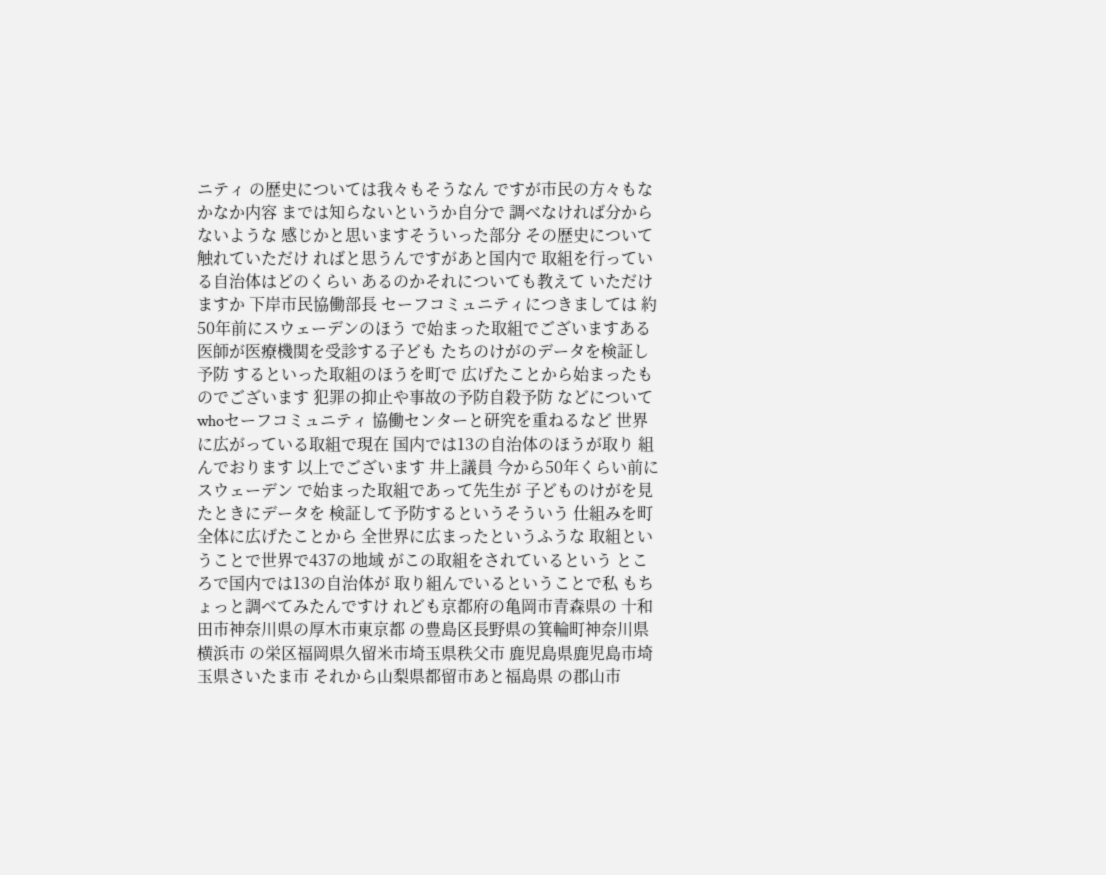ニティ の歴史については我々もそうなん ですが市民の方々もなかなか内容 までは知らないというか自分で 調べなければ分からないような 感じかと思いますそういった部分 その歴史について触れていただけ ればと思うんですがあと国内で 取組を行っている自治体はどのくらい あるのかそれについても教えて いただけますか 下岸市民協働部長 セーフコミュニティにつきましては 約50年前にスウェーデンのほう で始まった取組でございますある 医師が医療機関を受診する子ども たちのけがのデータを検証し予防 するといった取組のほうを町で 広げたことから始まったものでございます 犯罪の抑止や事故の予防自殺予防 などについてwhoセーフコミュニティ 協働センターと研究を重ねるなど 世界に広がっている取組で現在 国内では13の自治体のほうが取り 組んでおります 以上でございます 井上議員 今から50年くらい前にスウェーデン で始まった取組であって先生が 子どものけがを見たときにデータを 検証して予防するというそういう 仕組みを町全体に広げたことから 全世界に広まったというふうな 取組ということで世界で437の地域 がこの取組をされているという ところで国内では13の自治体が 取り組んでいるということで私 もちょっと調べてみたんですけ れども京都府の亀岡市青森県の 十和田市神奈川県の厚木市東京都 の豊島区長野県の箕輪町神奈川県横浜市 の栄区福岡県久留米市埼玉県秩父市 鹿児島県鹿児島市埼玉県さいたま市 それから山梨県都留市あと福島県 の郡山市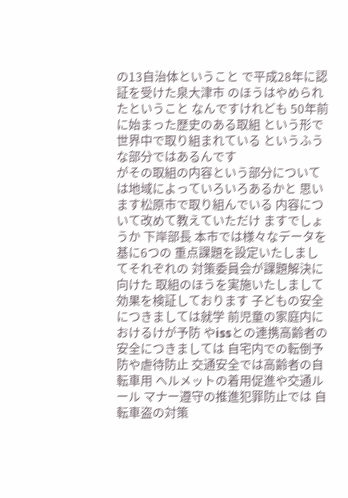の13自治体ということ で平成28年に認証を受けた泉大津市 のほうはやめられたということ なんですけれども 50年前に始まった歴史のある取組 という形で世界中で取り組まれている というふうな部分ではあるんです
がその取組の内容という部分について は地域によっていろいろあるかと 思います松原市で取り組んでいる 内容について改めて教えていただけ ますでしょうか 下岸部長 本市では様々なデータを基に6つの 重点課題を設定いたしましてそれぞれの 対策委員会が課題解決に向けた 取組のほうを実施いたしまして 効果を検証しております 子どもの安全につきましては就学 前児童の家庭内におけるけが予防 やissとの連携高齢者の安全につきましては 自宅内での転倒予防や虐待防止 交通安全では高齢者の自転車用 ヘルメットの着用促進や交通ルール マナー遵守の推進犯罪防止では 自転車盗の対策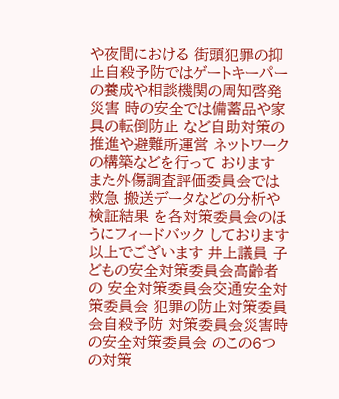や夜間における 街頭犯罪の抑止自殺予防ではゲートキーパー の養成や相談機関の周知啓発災害 時の安全では備蓄品や家具の転倒防止 など自助対策の推進や避難所運営 ネットワークの構築などを行って おります また外傷調査評価委員会では救急 搬送データなどの分析や検証結果 を各対策委員会のほうにフィードバック しております 以上でございます 井上議員 子どもの安全対策委員会高齢者の 安全対策委員会交通安全対策委員会 犯罪の防止対策委員会自殺予防 対策委員会災害時の安全対策委員会 のこの6つの対策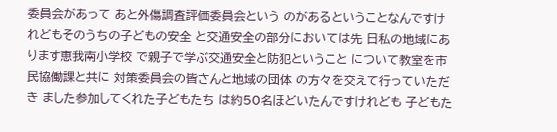委員会があって あと外傷調査評価委員会という のがあるということなんですけ れどもそのうちの子どもの安全 と交通安全の部分においては先 日私の地域にあります恵我南小学校 で親子で学ぶ交通安全と防犯ということ について教室を市民協働課と共に 対策委員会の皆さんと地域の団体 の方々を交えて行っていただき ました参加してくれた子どもたち は約50名ほどいたんですけれども 子どもた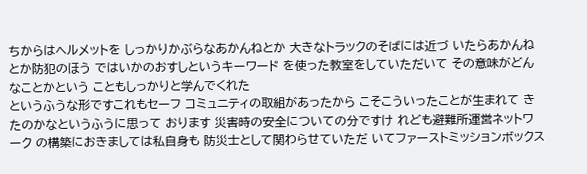ちからはヘルメットを しっかりかぶらなあかんねとか 大きなトラックのそばには近づ いたらあかんねとか防犯のほう ではいかのおすしというキーワード を使った教室をしていただいて その意味がどんなことかという こともしっかりと学んでくれた
というふうな形ですこれもセーフ コミュニティの取組があったから こそこういったことが生まれて きたのかなというふうに思って おります 災害時の安全についての分ですけ れども避難所運営ネットワーク の構築におきましては私自身も 防災士として関わらせていただ いてファーストミッションボックス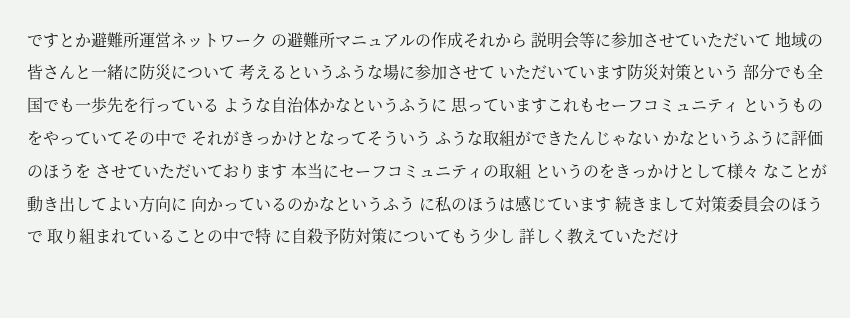ですとか避難所運営ネットワーク の避難所マニュアルの作成それから 説明会等に参加させていただいて 地域の皆さんと一緒に防災について 考えるというふうな場に参加させて いただいています防災対策という 部分でも全国でも一歩先を行っている ような自治体かなというふうに 思っていますこれもセーフコミュニティ というものをやっていてその中で それがきっかけとなってそういう ふうな取組ができたんじゃない かなというふうに評価のほうを させていただいております 本当にセーフコミュニティの取組 というのをきっかけとして様々 なことが動き出してよい方向に 向かっているのかなというふう に私のほうは感じています 続きまして対策委員会のほうで 取り組まれていることの中で特 に自殺予防対策についてもう少し 詳しく教えていただけ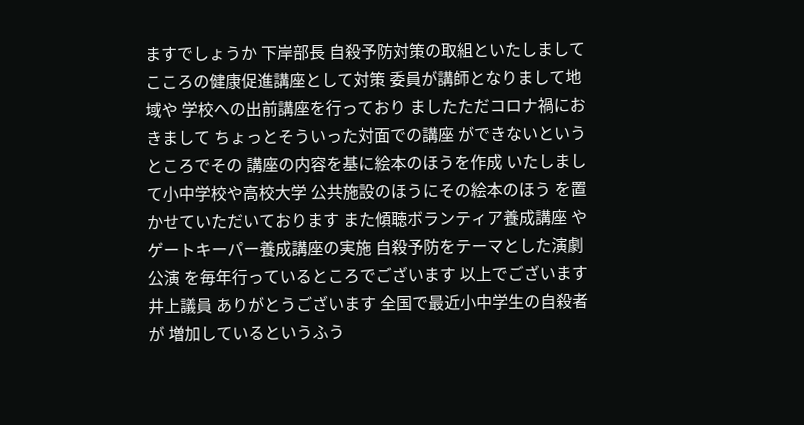ますでしょうか 下岸部長 自殺予防対策の取組といたしまして こころの健康促進講座として対策 委員が講師となりまして地域や 学校への出前講座を行っており ましたただコロナ禍におきまして ちょっとそういった対面での講座 ができないというところでその 講座の内容を基に絵本のほうを作成 いたしまして小中学校や高校大学 公共施設のほうにその絵本のほう を置かせていただいております また傾聴ボランティア養成講座 やゲートキーパー養成講座の実施 自殺予防をテーマとした演劇公演 を毎年行っているところでございます 以上でございます 井上議員 ありがとうございます 全国で最近小中学生の自殺者が 増加しているというふう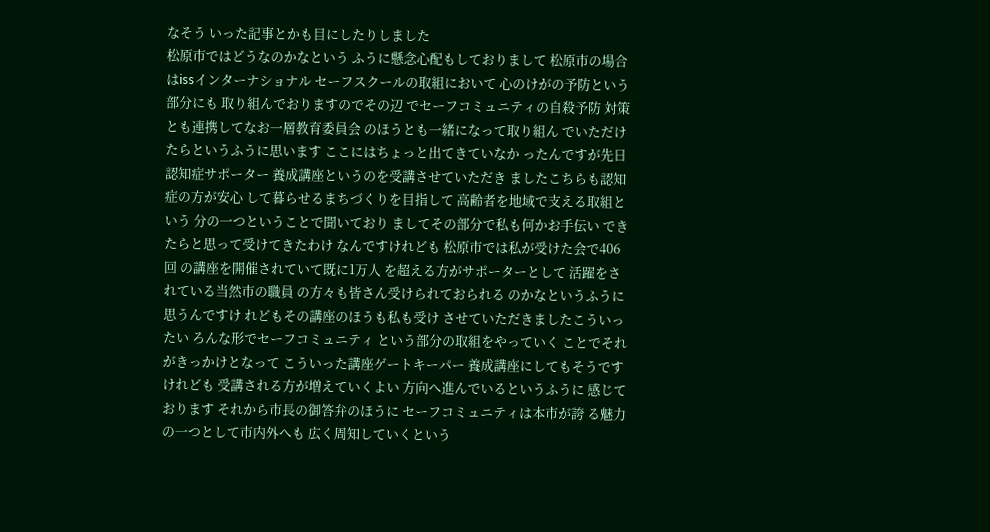なそう いった記事とかも目にしたりしました
松原市ではどうなのかなという ふうに懸念心配もしておりまして 松原市の場合はissインターナショナル セーフスクールの取組において 心のけがの予防という部分にも 取り組んでおりますのでその辺 でセーフコミュニティの自殺予防 対策とも連携してなお一層教育委員会 のほうとも一緒になって取り組ん でいただけたらというふうに思います ここにはちょっと出てきていなか ったんですが先日認知症サポーター 養成講座というのを受講させていただき ましたこちらも認知症の方が安心 して暮らせるまちづくりを目指して 高齢者を地域で支える取組という 分の一つということで聞いており ましてその部分で私も何かお手伝い できたらと思って受けてきたわけ なんですけれども 松原市では私が受けた会で406回 の講座を開催されていて既に1万人 を超える方がサポーターとして 活躍をされている当然市の職員 の方々も皆さん受けられておられる のかなというふうに思うんですけ れどもその講座のほうも私も受け させていただきましたこういったい ろんな形でセーフコミュニティ という部分の取組をやっていく ことでそれがきっかけとなって こういった講座ゲートキーパー 養成講座にしてもそうですけれども 受講される方が増えていくよい 方向へ進んでいるというふうに 感じております それから市長の御答弁のほうに セーフコミュニティは本市が誇 る魅力の一つとして市内外へも 広く周知していくという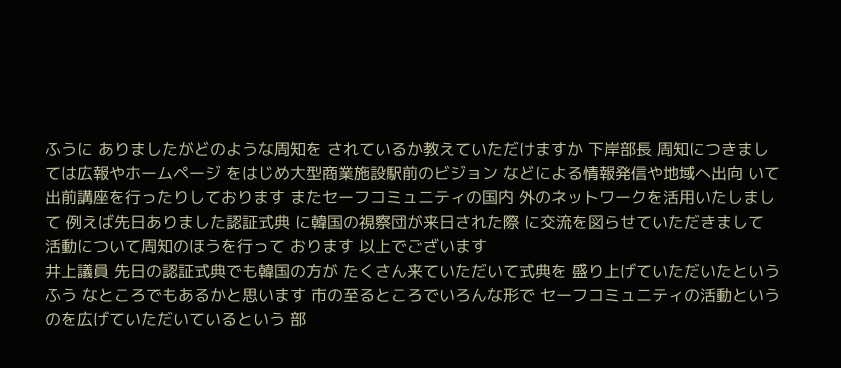ふうに ありましたがどのような周知を されているか教えていただけますか 下岸部長 周知につきましては広報やホームページ をはじめ大型商業施設駅前のビジョン などによる情報発信や地域へ出向 いて出前講座を行ったりしております またセーフコミュニティの国内 外のネットワークを活用いたしまして 例えば先日ありました認証式典 に韓国の視察団が来日された際 に交流を図らせていただきまして 活動について周知のほうを行って おります 以上でございます
井上議員 先日の認証式典でも韓国の方が たくさん来ていただいて式典を 盛り上げていただいたというふう なところでもあるかと思います 市の至るところでいろんな形で セーフコミュニティの活動という のを広げていただいているという 部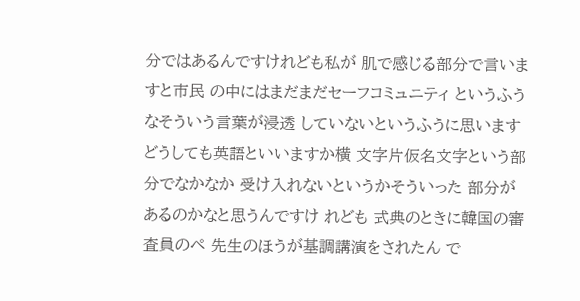分ではあるんですけれども私が 肌で感じる部分で言いますと市民 の中にはまだまだセーフコミュニティ というふうなそういう言葉が浸透 していないというふうに思います どうしても英語といいますか横 文字片仮名文字という部分でなかなか 受け入れないというかそういった 部分があるのかなと思うんですけ れども 式典のときに韓国の審査員のペ 先生のほうが基調講演をされたん で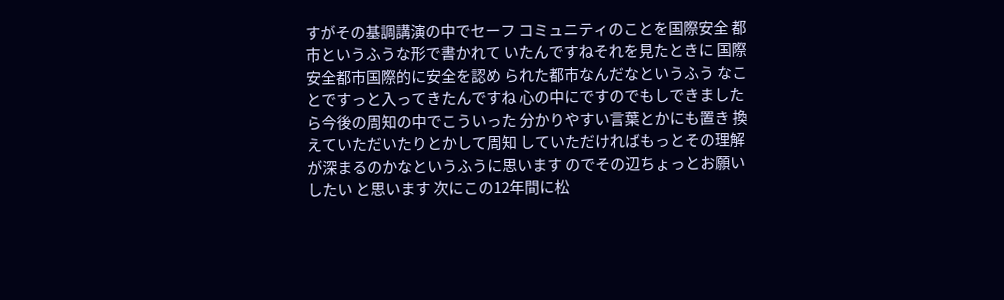すがその基調講演の中でセーフ コミュニティのことを国際安全 都市というふうな形で書かれて いたんですねそれを見たときに 国際安全都市国際的に安全を認め られた都市なんだなというふう なことですっと入ってきたんですね 心の中にですのでもしできました ら今後の周知の中でこういった 分かりやすい言葉とかにも置き 換えていただいたりとかして周知 していただければもっとその理解 が深まるのかなというふうに思います のでその辺ちょっとお願いしたい と思います 次にこの12年間に松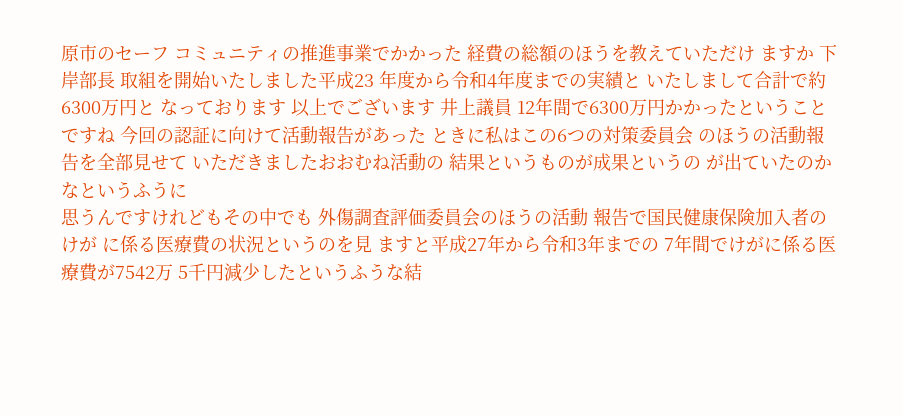原市のセーフ コミュニティの推進事業でかかった 経費の総額のほうを教えていただけ ますか 下岸部長 取組を開始いたしました平成23 年度から令和4年度までの実績と いたしまして合計で約6300万円と なっております 以上でございます 井上議員 12年間で6300万円かかったということ ですね 今回の認証に向けて活動報告があった ときに私はこの6つの対策委員会 のほうの活動報告を全部見せて いただきましたおおむね活動の 結果というものが成果というの が出ていたのかなというふうに
思うんですけれどもその中でも 外傷調査評価委員会のほうの活動 報告で国民健康保険加入者のけが に係る医療費の状況というのを見 ますと平成27年から令和3年までの 7年間でけがに係る医療費が7542万 5千円減少したというふうな結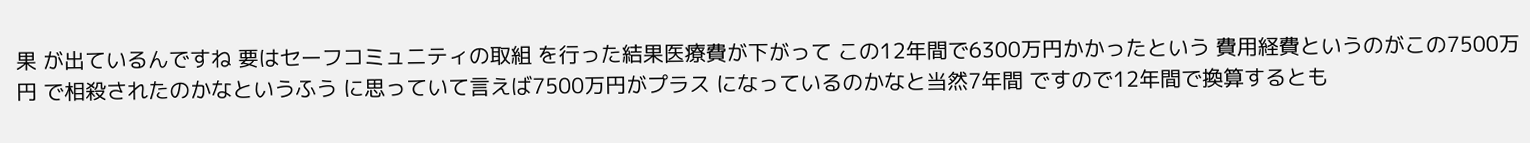果 が出ているんですね 要はセーフコミュニティの取組 を行った結果医療費が下がって この12年間で6300万円かかったという 費用経費というのがこの7500万円 で相殺されたのかなというふう に思っていて言えば7500万円がプラス になっているのかなと当然7年間 ですので12年間で換算するとも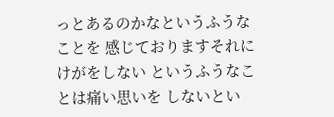っとあるのかなというふうなことを 感じておりますそれにけがをしない というふうなことは痛い思いを しないとい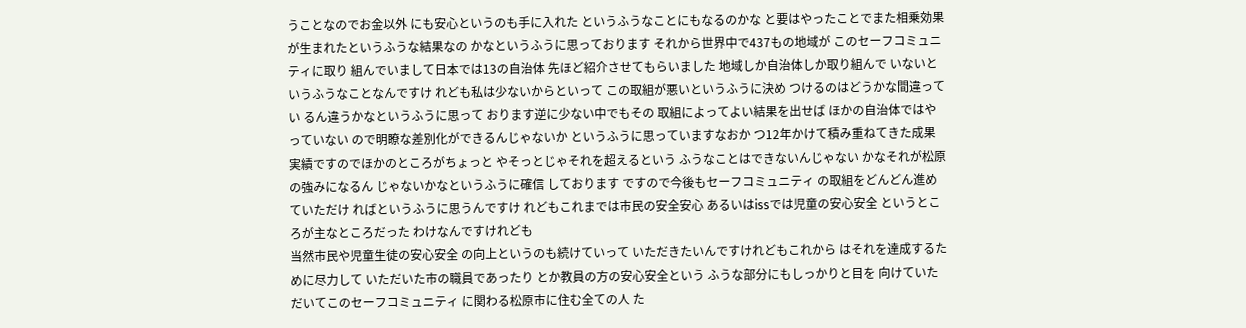うことなのでお金以外 にも安心というのも手に入れた というふうなことにもなるのかな と要はやったことでまた相乗効果 が生まれたというふうな結果なの かなというふうに思っております それから世界中で437もの地域が このセーフコミュニティに取り 組んでいまして日本では13の自治体 先ほど紹介させてもらいました 地域しか自治体しか取り組んで いないというふうなことなんですけ れども私は少ないからといって この取組が悪いというふうに決め つけるのはどうかな間違ってい るん違うかなというふうに思って おります逆に少ない中でもその 取組によってよい結果を出せば ほかの自治体ではやっていない ので明瞭な差別化ができるんじゃないか というふうに思っていますなおか つ12年かけて積み重ねてきた成果 実績ですのでほかのところがちょっと やそっとじゃそれを超えるという ふうなことはできないんじゃない かなそれが松原の強みになるん じゃないかなというふうに確信 しております ですので今後もセーフコミュニティ の取組をどんどん進めていただけ ればというふうに思うんですけ れどもこれまでは市民の安全安心 あるいはissでは児童の安心安全 というところが主なところだった わけなんですけれども
当然市民や児童生徒の安心安全 の向上というのも続けていって いただきたいんですけれどもこれから はそれを達成するために尽力して いただいた市の職員であったり とか教員の方の安心安全という ふうな部分にもしっかりと目を 向けていただいてこのセーフコミュニティ に関わる松原市に住む全ての人 た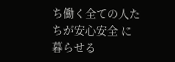ち働く全ての人たちが安心安全 に暮らせる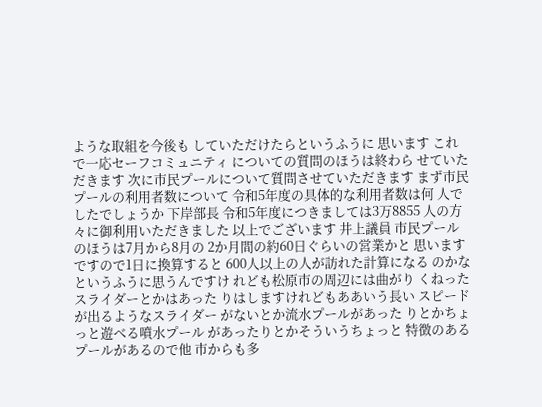ような取組を今後も していただけたらというふうに 思います これで一応セーフコミュニティ についての質問のほうは終わら せていただきます 次に市民プールについて質問させていただきます まず市民プールの利用者数について 令和5年度の具体的な利用者数は何 人でしたでしょうか 下岸部長 令和5年度につきましては3万8855 人の方々に御利用いただきました 以上でございます 井上議員 市民プールのほうは7月から8月の 2か月間の約60日ぐらいの営業かと 思いますですので1日に換算すると 600人以上の人が訪れた計算になる のかなというふうに思うんですけ れども松原市の周辺には曲がり くねったスライダーとかはあった りはしますけれどもああいう長い スピードが出るようなスライダー がないとか流水プールがあった りとかちょっと遊べる噴水プール があったりとかそういうちょっと 特徴のあるプールがあるので他 市からも多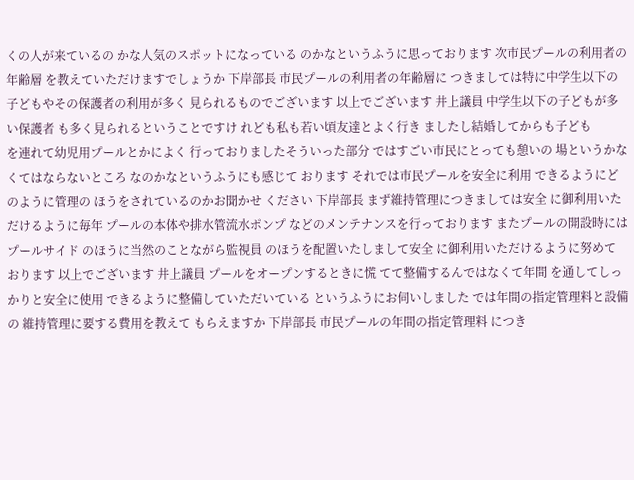くの人が来ているの かな人気のスポットになっている のかなというふうに思っております 次市民プールの利用者の年齢層 を教えていただけますでしょうか 下岸部長 市民プールの利用者の年齢層に つきましては特に中学生以下の 子どもやその保護者の利用が多く 見られるものでございます 以上でございます 井上議員 中学生以下の子どもが多い保護者 も多く見られるということですけ れども私も若い頃友達とよく行き ましたし結婚してからも子ども
を連れて幼児用プールとかによく 行っておりましたそういった部分 ではすごい市民にとっても憩いの 場というかなくてはならないところ なのかなというふうにも感じて おります それでは市民プールを安全に利用 できるようにどのように管理の ほうをされているのかお聞かせ ください 下岸部長 まず維持管理につきましては安全 に御利用いただけるように毎年 プールの本体や排水管流水ポンプ などのメンテナンスを行っております またプールの開設時にはプールサイド のほうに当然のことながら監視員 のほうを配置いたしまして安全 に御利用いただけるように努めて おります 以上でございます 井上議員 プールをオープンするときに慌 てて整備するんではなくて年間 を通してしっかりと安全に使用 できるように整備していただいている というふうにお伺いしました では年間の指定管理料と設備の 維持管理に要する費用を教えて もらえますか 下岸部長 市民プールの年間の指定管理料 につき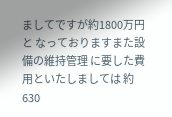ましてですが約1800万円と なっておりますまた設備の維持管理 に要した費用といたしましては 約630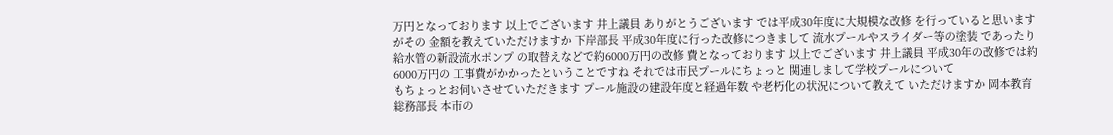万円となっております 以上でございます 井上議員 ありがとうございます では平成30年度に大規模な改修 を行っていると思いますがその 金額を教えていただけますか 下岸部長 平成30年度に行った改修につきまして 流水プールやスライダー等の塗装 であったり給水管の新設流水ポンプ の取替えなどで約6000万円の改修 費となっております 以上でございます 井上議員 平成30年の改修では約6000万円の 工事費がかかったということですね それでは市民プールにちょっと 関連しまして学校プールについて
もちょっとお伺いさせていただきます プール施設の建設年度と経過年数 や老朽化の状況について教えて いただけますか 岡本教育総務部長 本市の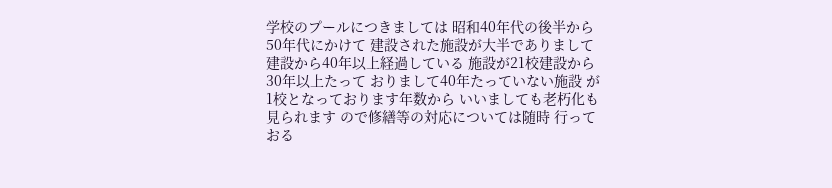学校のプールにつきましては 昭和40年代の後半から50年代にかけて 建設された施設が大半でありまして 建設から40年以上経過している 施設が21校建設から30年以上たって おりまして40年たっていない施設 が1校となっております年数から いいましても老朽化も見られます ので修繕等の対応については随時 行っておる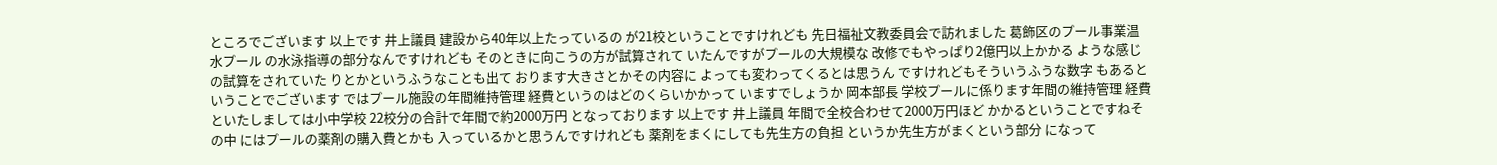ところでございます 以上です 井上議員 建設から40年以上たっているの が21校ということですけれども 先日福祉文教委員会で訪れました 葛飾区のプール事業温水プール の水泳指導の部分なんですけれども そのときに向こうの方が試算されて いたんですがプールの大規模な 改修でもやっぱり2億円以上かかる ような感じの試算をされていた りとかというふうなことも出て おります大きさとかその内容に よっても変わってくるとは思うん ですけれどもそういうふうな数字 もあるということでございます ではプール施設の年間維持管理 経費というのはどのくらいかかって いますでしょうか 岡本部長 学校プールに係ります年間の維持管理 経費といたしましては小中学校 22校分の合計で年間で約2000万円 となっております 以上です 井上議員 年間で全校合わせて2000万円ほど かかるということですねその中 にはプールの薬剤の購入費とかも 入っているかと思うんですけれども 薬剤をまくにしても先生方の負担 というか先生方がまくという部分 になって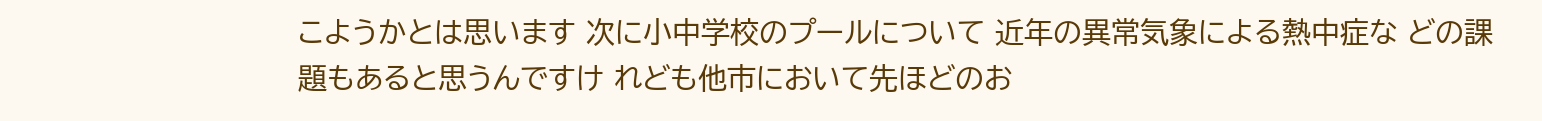こようかとは思います 次に小中学校のプールについて 近年の異常気象による熱中症な どの課題もあると思うんですけ れども他市において先ほどのお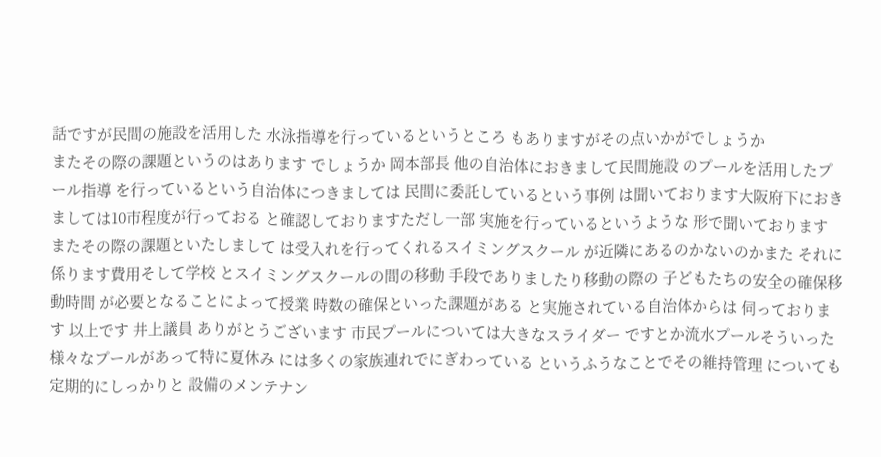話ですが民間の施設を活用した 水泳指導を行っているというところ もありますがその点いかがでしょうか
またその際の課題というのはあります でしょうか 岡本部長 他の自治体におきまして民間施設 のプールを活用したプール指導 を行っているという自治体につきましては 民間に委託しているという事例 は聞いております大阪府下におき ましては10市程度が行っておる と確認しておりますただし一部 実施を行っているというような 形で聞いております またその際の課題といたしまして は受入れを行ってくれるスイミングスクール が近隣にあるのかないのかまた それに係ります費用そして学校 とスイミングスクールの間の移動 手段でありましたり移動の際の 子どもたちの安全の確保移動時間 が必要となることによって授業 時数の確保といった課題がある と実施されている自治体からは 伺っております 以上です 井上議員 ありがとうございます 市民プールについては大きなスライダー ですとか流水プールそういった 様々なプールがあって特に夏休み には多くの家族連れでにぎわっている というふうなことでその維持管理 についても定期的にしっかりと 設備のメンテナン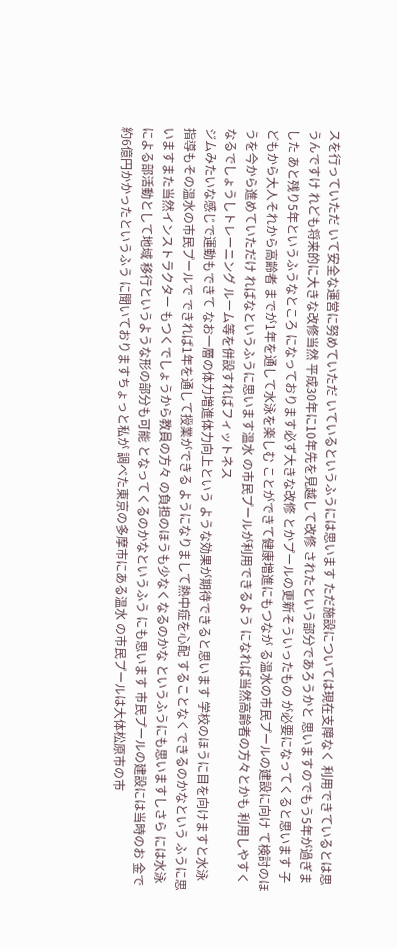スを行っていただ いて安全な運営に努めていただ いているというふうには思います ただ施設については現在支障なく 利用できているとは思うんですけ れども将来的に大きな改修当然 平成30年に10年先を見越して改修 されたという部分であろうかと 思いますのでもう5年が過ぎました あと残り5年というふうなところ になっております必ず大きな改修 とかプールの更新そういったもの が必要になってくると思います 子どもから大人それから高齢者 までが1年を通して水泳を楽しむ ことができて健康増進にもつなが る温水の市民プールの建設に向け て検討のほうを今から進めていただけ ればなというふうに思います温水 の市民プールが利用できるよう になれば当然高齢者の方々とかも 利用しやすくなるでしょうしトレーニング ルーム等を併設すればフィットネス
ジムみたいな感じで運動もできて なお一層の体力増進体力向上という ような効果が期待できると思います 学校のほうに目を向けますと水泳 指導もその温水の市民プールで できれば1年を通して授業ができる ようになりまして熱中症を心配 することなくできるのかなという ふうに思いますまた当然インストラクター もつくでしょうから教員の方々 の負担のほうも少なくなるのかな というふうにも思いますしさら には水泳による部活動として地域 移行というような形の部分も可能 となってくるのかなというふう にも思います 市民プールの建設には当時のお 金で約6億円かかったというふう に聞いておりますちょっと私が 調べた東京の多摩市にある温水 の市民プールは大体松原市の市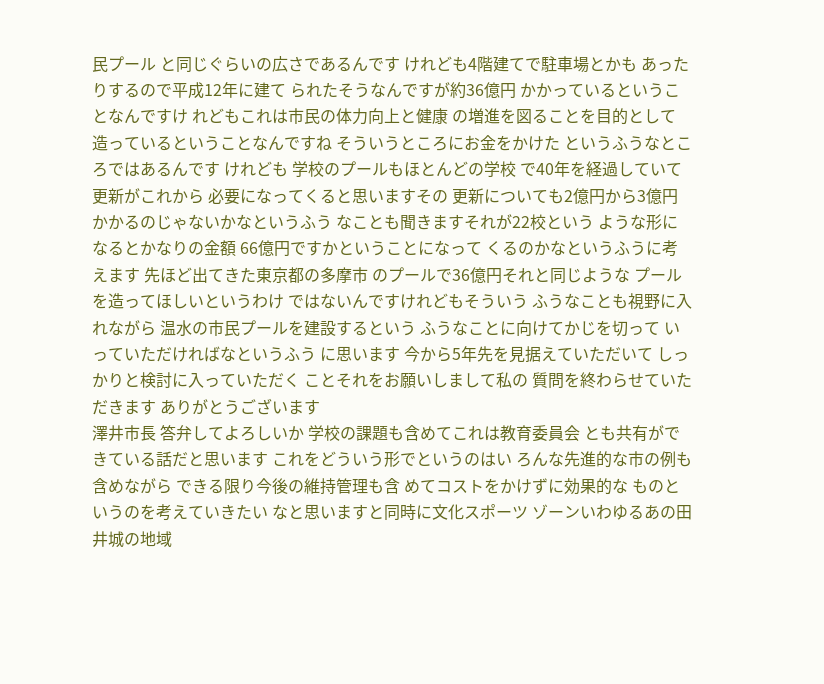民プール と同じぐらいの広さであるんです けれども4階建てで駐車場とかも あったりするので平成12年に建て られたそうなんですが約36億円 かかっているということなんですけ れどもこれは市民の体力向上と健康 の増進を図ることを目的として 造っているということなんですね そういうところにお金をかけた というふうなところではあるんです けれども 学校のプールもほとんどの学校 で40年を経過していて更新がこれから 必要になってくると思いますその 更新についても2億円から3億円 かかるのじゃないかなというふう なことも聞きますそれが22校という ような形になるとかなりの金額 66億円ですかということになって くるのかなというふうに考えます 先ほど出てきた東京都の多摩市 のプールで36億円それと同じような プールを造ってほしいというわけ ではないんですけれどもそういう ふうなことも視野に入れながら 温水の市民プールを建設するという ふうなことに向けてかじを切って いっていただければなというふう に思います 今から5年先を見据えていただいて しっかりと検討に入っていただく ことそれをお願いしまして私の 質問を終わらせていただきます ありがとうございます
澤井市長 答弁してよろしいか 学校の課題も含めてこれは教育委員会 とも共有ができている話だと思います これをどういう形でというのはい ろんな先進的な市の例も含めながら できる限り今後の維持管理も含 めてコストをかけずに効果的な ものというのを考えていきたい なと思いますと同時に文化スポーツ ゾーンいわゆるあの田井城の地域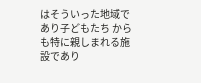はそういった地域であり子どもたち からも特に親しまれる施設であり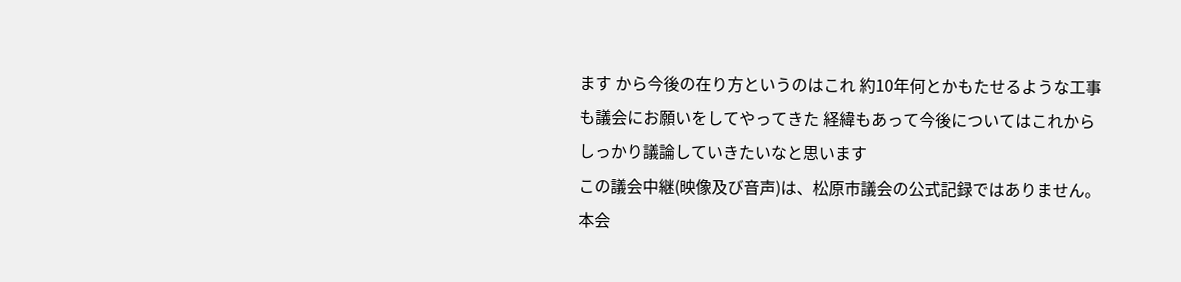ます から今後の在り方というのはこれ 約10年何とかもたせるような工事 も議会にお願いをしてやってきた 経緯もあって今後についてはこれから しっかり議論していきたいなと思います
この議会中継(映像及び音声)は、松原市議会の公式記録ではありません。本会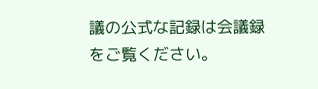議の公式な記録は会議録をご覧ください。